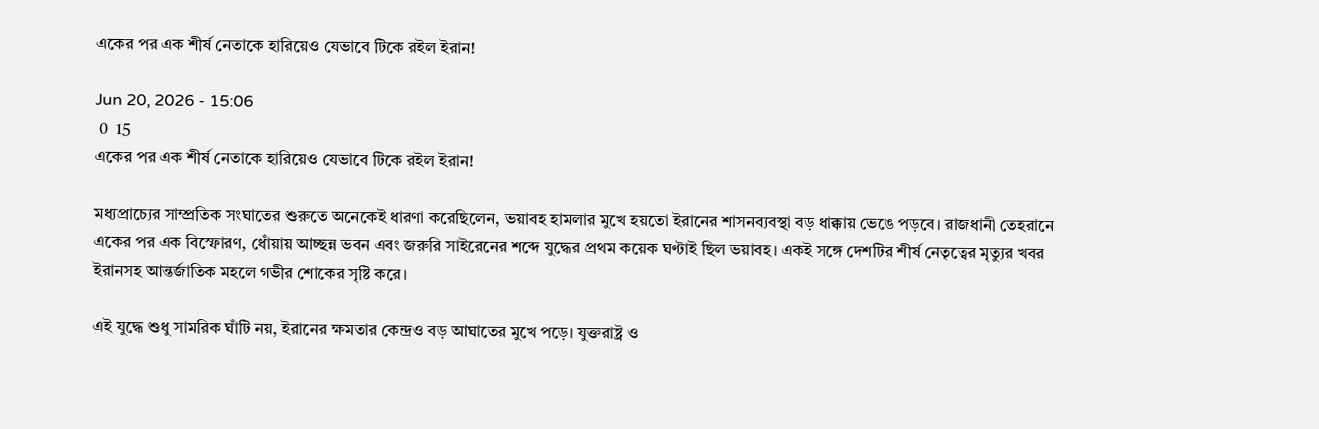একের পর এক শীর্ষ নেতাকে হারিয়েও যেভাবে টিকে রইল ইরান!

Jun 20, 2026 - 15:06
 0  15
একের পর এক শীর্ষ নেতাকে হারিয়েও যেভাবে টিকে রইল ইরান!

মধ্যপ্রাচ্যের সাম্প্রতিক সংঘাতের শুরুতে অনেকেই ধারণা করেছিলেন, ভয়াবহ হামলার মুখে হয়তো ইরানের শাসনব্যবস্থা বড় ধাক্কায় ভেঙে পড়বে। রাজধানী তেহরানে একের পর এক বিস্ফোরণ, ধোঁয়ায় আচ্ছন্ন ভবন এবং জরুরি সাইরেনের শব্দে যুদ্ধের প্রথম কয়েক ঘণ্টাই ছিল ভয়াবহ। একই সঙ্গে দেশটির শীর্ষ নেতৃত্বের মৃত্যুর খবর ইরানসহ আন্তর্জাতিক মহলে গভীর শোকের সৃষ্টি করে।

এই যুদ্ধে শুধু সামরিক ঘাঁটি নয়, ইরানের ক্ষমতার কেন্দ্রও বড় আঘাতের মুখে পড়ে। যুক্তরাষ্ট্র ও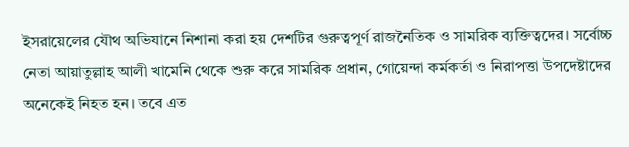ইসরায়েলের যৌথ অভিযানে নিশানা করা হয় দেশটির গুরুত্বপূর্ণ রাজনৈতিক ও সামরিক ব্যক্তিত্বদের। সর্বোচ্চ নেতা আয়াতুল্লাহ আলী খামেনি থেকে শুরু করে সামরিক প্রধান, গোয়েন্দা কর্মকর্তা ও নিরাপত্তা উপদেষ্টাদের অনেকেই নিহত হন। তবে এত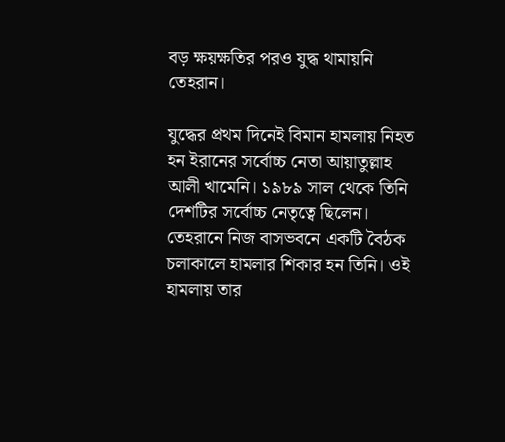বড় ক্ষয়ক্ষতির পরও যুদ্ধ থামায়নি তেহরান।

যুদ্ধের প্রথম দিনেই বিমান হামলায় নিহত হন ইরানের সর্বোচ্চ নেতা আয়াতুল্লাহ আলী খামেনি। ১৯৮৯ সাল থেকে তিনি দেশটির সর্বোচ্চ নেতৃত্বে ছিলেন। তেহরানে নিজ বাসভবনে একটি বৈঠক চলাকালে হামলার শিকার হন তিনি। ওই হামলায় তার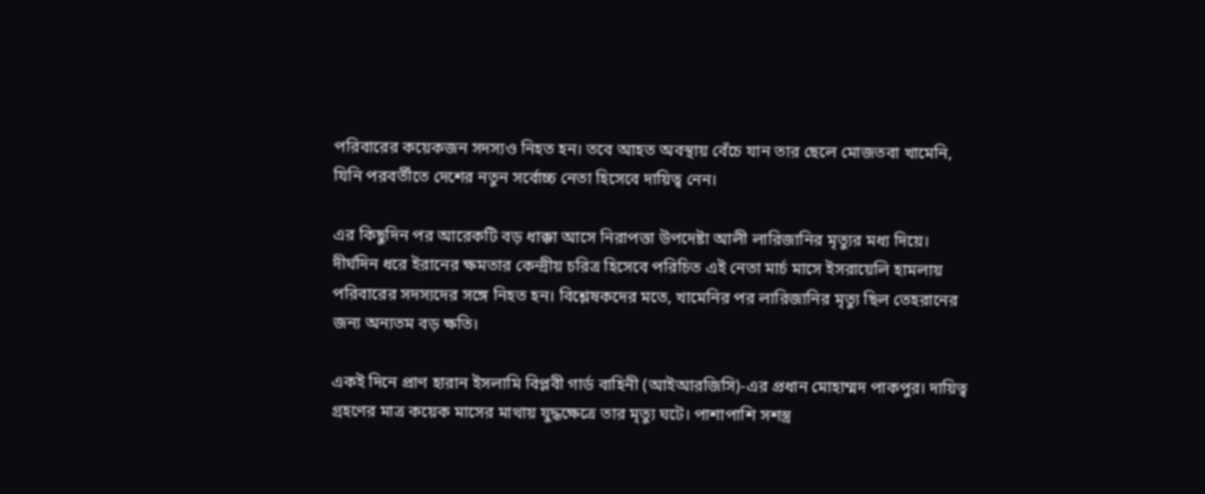পরিবারের কয়েকজন সদস্যও নিহত হন। তবে আহত অবস্থায় বেঁচে যান তার ছেলে মোজতবা খামেনি, যিনি পরবর্তীতে দেশের নতুন সর্বোচ্চ নেতা হিসেবে দায়িত্ব নেন।

এর কিছুদিন পর আরেকটি বড় ধাক্কা আসে নিরাপত্তা উপদেষ্টা আলী লারিজানির মৃত্যুর মধ্য দিয়ে। দীর্ঘদিন ধরে ইরানের ক্ষমতার কেন্দ্রীয় চরিত্র হিসেবে পরিচিত এই নেতা মার্চ মাসে ইসরায়েলি হামলায় পরিবারের সদস্যদের সঙ্গে নিহত হন। বিশ্লেষকদের মতে, খামেনির পর লারিজানির মৃত্যু ছিল তেহরানের জন্য অন্যতম বড় ক্ষতি।

একই দিনে প্রাণ হারান ইসলামি বিপ্লবী গার্ড বাহিনী (আইআরজিসি)-এর প্রধান মোহাম্মদ পাকপুর। দায়িত্ব গ্রহণের মাত্র কয়েক মাসের মাথায় যুদ্ধক্ষেত্রে তার মৃত্যু ঘটে। পাশাপাশি সশস্ত্র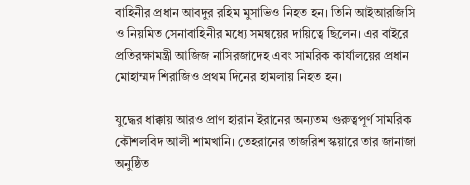বাহিনীর প্রধান আবদুর রহিম মুসাভিও নিহত হন। তিনি আইআরজিসি ও নিয়মিত সেনাবাহিনীর মধ্যে সমন্বয়ের দায়িত্বে ছিলেন। এর বাইরে প্রতিরক্ষামন্ত্রী আজিজ নাসিরজাদেহ এবং সামরিক কার্যালয়ের প্রধান মোহাম্মদ শিরাজিও প্রথম দিনের হামলায় নিহত হন।

যুদ্ধের ধাক্কায় আরও প্রাণ হারান ইরানের অন্যতম গুরুত্বপূর্ণ সামরিক কৌশলবিদ আলী শামখানি। তেহরানের তাজরিশ স্কয়ারে তার জানাজা অনুষ্ঠিত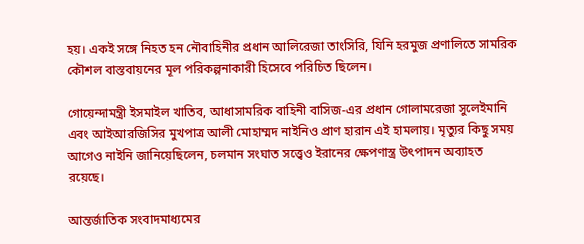হয়। একই সঙ্গে নিহত হন নৌবাহিনীর প্রধান আলিরেজা তাংসিরি, যিনি হরমুজ প্রণালিতে সামরিক কৌশল বাস্তবায়নের মূল পরিকল্পনাকারী হিসেবে পরিচিত ছিলেন।

গোয়েন্দামন্ত্রী ইসমাইল খাতিব, আধাসামরিক বাহিনী বাসিজ-এর প্রধান গোলামরেজা সুলেইমানি এবং আইআরজিসির মুখপাত্র আলী মোহাম্মদ নাইনিও প্রাণ হারান এই হামলায়। মৃত্যুর কিছু সময় আগেও নাইনি জানিয়েছিলেন, চলমান সংঘাত সত্ত্বেও ইরানের ক্ষেপণাস্ত্র উৎপাদন অব্যাহত রয়েছে।

আন্তর্জাতিক সংবাদমাধ্যমের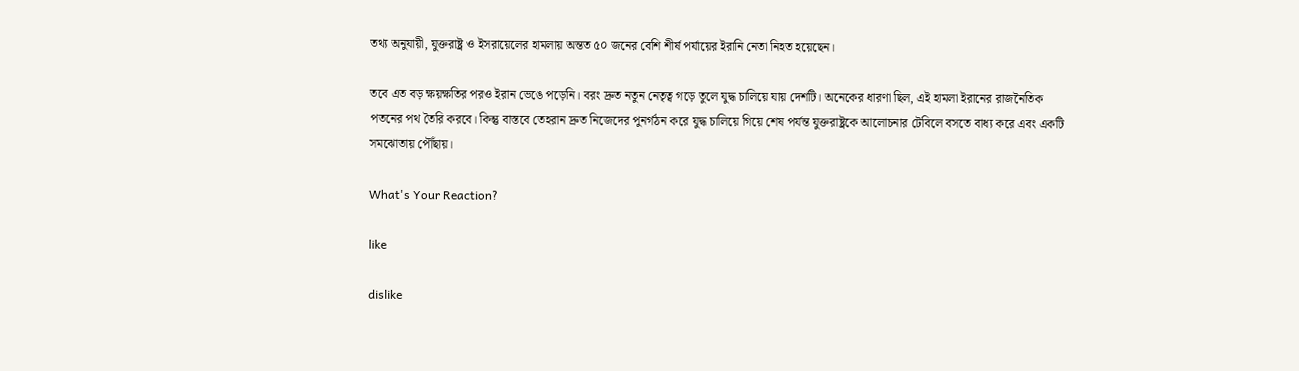তথ্য অনুযায়ী, যুক্তরাষ্ট্র ও ইসরায়েলের হামলায় অন্তত ৫০ জনের বেশি শীর্ষ পর্যায়ের ইরানি নেতা নিহত হয়েছেন।

তবে এত বড় ক্ষয়ক্ষতির পরও ইরান ভেঙে পড়েনি। বরং দ্রুত নতুন নেতৃত্ব গড়ে তুলে যুদ্ধ চালিয়ে যায় দেশটি। অনেকের ধারণা ছিল, এই হামলা ইরানের রাজনৈতিক পতনের পথ তৈরি করবে। কিন্তু বাস্তবে তেহরান দ্রুত নিজেদের পুনর্গঠন করে যুদ্ধ চালিয়ে গিয়ে শেষ পর্যন্ত যুক্তরাষ্ট্রকে আলোচনার টেবিলে বসতে বাধ্য করে এবং একটি সমঝোতায় পৌঁছায়।

What's Your Reaction?

like

dislike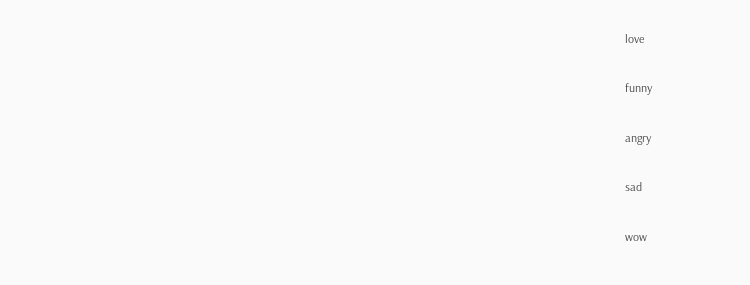love

funny

angry

sad

wow